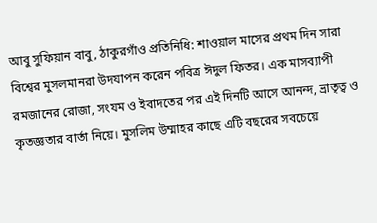আবু সুফিয়ান বাবু, ঠাকুরগাঁও প্রতিনিধি: শাওয়াল মাসের প্রথম দিন সারা বিশ্বের মুসলমানরা উদযাপন করেন পবিত্র ঈদুল ফিতর। এক মাসব্যাপী রমজানের রোজা, সংযম ও ইবাদতের পর এই দিনটি আসে আনন্দ, ভ্রাতৃত্ব ও কৃতজ্ঞতার বার্তা নিয়ে। মুসলিম উম্মাহর কাছে এটি বছরের সবচেয়ে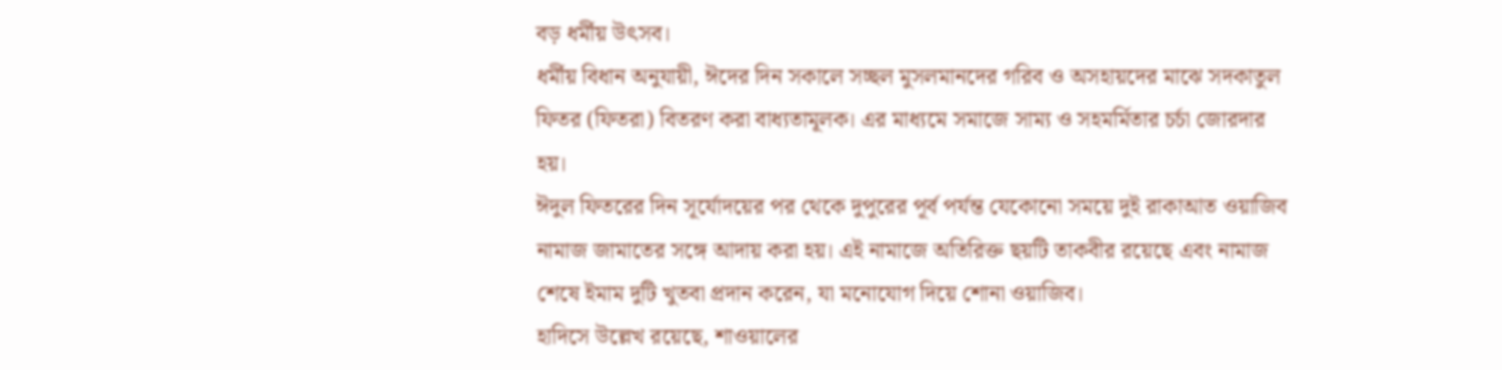বড় ধর্মীয় উৎসব।
ধর্মীয় বিধান অনুযায়ী, ঈদের দিন সকালে সচ্ছল মুসলমানদের গরিব ও অসহায়দের মাঝে সদকাতুল ফিতর (ফিতরা) বিতরণ করা বাধ্যতামূলক। এর মাধ্যমে সমাজে সাম্য ও সহমর্মিতার চর্চা জোরদার হয়।
ঈদুল ফিতরের দিন সূর্যোদয়ের পর থেকে দুপুরের পূর্ব পর্যন্ত যেকোনো সময়ে দুই রাকাআত ওয়াজিব নামাজ জামাতের সঙ্গে আদায় করা হয়। এই নামাজে অতিরিক্ত ছয়টি তাকবীর রয়েছে এবং নামাজ শেষে ইমাম দুটি খুতবা প্রদান করেন, যা মনোযোগ দিয়ে শোনা ওয়াজিব।
হাদিসে উল্লেখ রয়েছে, শাওয়ালের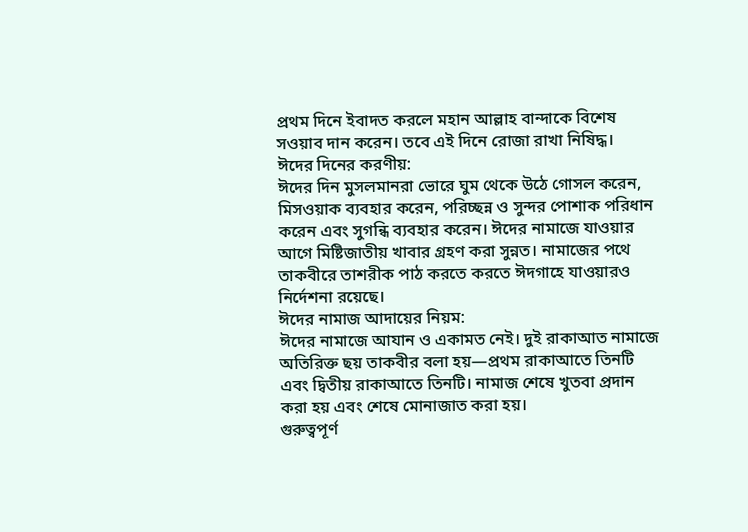প্রথম দিনে ইবাদত করলে মহান আল্লাহ বান্দাকে বিশেষ সওয়াব দান করেন। তবে এই দিনে রোজা রাখা নিষিদ্ধ।
ঈদের দিনের করণীয়:
ঈদের দিন মুসলমানরা ভোরে ঘুম থেকে উঠে গোসল করেন, মিসওয়াক ব্যবহার করেন, পরিচ্ছন্ন ও সুন্দর পোশাক পরিধান করেন এবং সুগন্ধি ব্যবহার করেন। ঈদের নামাজে যাওয়ার আগে মিষ্টিজাতীয় খাবার গ্রহণ করা সুন্নত। নামাজের পথে তাকবীরে তাশরীক পাঠ করতে করতে ঈদগাহে যাওয়ারও নির্দেশনা রয়েছে।
ঈদের নামাজ আদায়ের নিয়ম:
ঈদের নামাজে আযান ও একামত নেই। দুই রাকাআত নামাজে অতিরিক্ত ছয় তাকবীর বলা হয়—প্রথম রাকাআতে তিনটি এবং দ্বিতীয় রাকাআতে তিনটি। নামাজ শেষে খুতবা প্রদান করা হয় এবং শেষে মোনাজাত করা হয়।
গুরুত্বপূর্ণ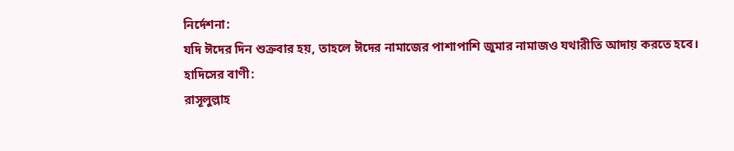নির্দেশনা:
যদি ঈদের দিন শুক্রবার হয়, তাহলে ঈদের নামাজের পাশাপাশি জুমার নামাজও যথারীতি আদায় করতে হবে।
হাদিসের বাণী:
রাসূলুল্লাহ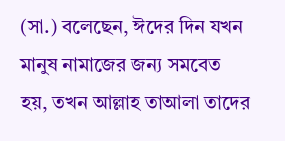(সা.) বলেছেন, ঈদের দিন যখন মানুষ নামাজের জন্য সমবেত হয়, তখন আল্লাহ তাআলা তাদের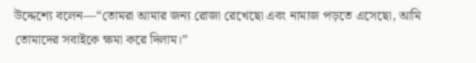উদ্দেশ্যে বলেন—“তোমরা আমার জন্য রোজা রেখেছো এবং নামাজ পড়তে এসেছো, আমি তোমাদের সবাইকে ক্ষমা করে দিলাম।”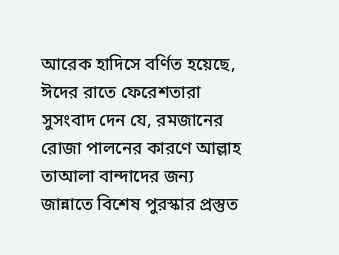আরেক হাদিসে বর্ণিত হয়েছে, ঈদের রাতে ফেরেশতারা সুসংবাদ দেন যে, রমজানের রোজা পালনের কারণে আল্লাহ তাআলা বান্দাদের জন্য জান্নাতে বিশেষ পুরস্কার প্রস্তুত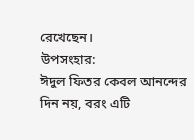রেখেছেন।
উপসংহার:
ঈদুল ফিতর কেবল আনন্দের দিন নয়, বরং এটি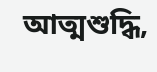আত্মশুদ্ধি,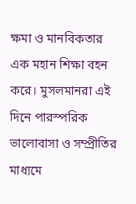ক্ষমা ও মানবিকতার এক মহান শিক্ষা বহন করে। মুসলমানরা এই দিনে পারস্পরিক ভালোবাসা ও সম্প্রীতির মাধ্যমে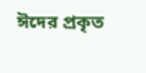ঈদের প্রকৃত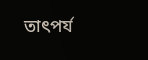তাৎপর্য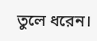তুলে ধরেন।